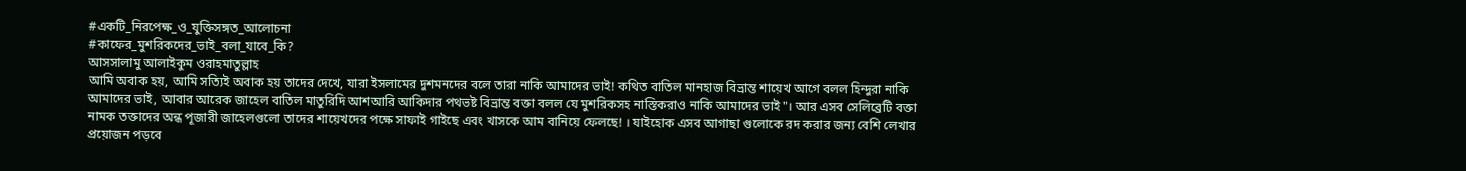#একটি_নিরপেক্ষ_ও_যুক্তিসঙ্গত_আলোচনা
#কাফের_মুশরিকদের_ভাই_বলা_যাবে_কি?
আসসালামু আলাইকুম ওরাহমাতুল্লাহ
আমি অবাক হয়, আমি সত্যিই অবাক হয় তাদের দেখে, যারা ইসলামের দুশমনদের বলে তারা নাকি আমাদের ভাই! কথিত বাতিল মানহাজ বিভ্রান্ত শায়েখ আগে বলল হিন্দুরা নাকি আমাদের ভাই, আবার আরেক জাহেল বাতিল মাতুরিদি আশআরি আকিদার পথভষ্ট বিভ্রান্ত বক্তা বলল যে মুশরিকসহ নাস্তিকরাও নাকি আমাদের ভাই"। আর এসব সেলিব্রেটি বক্তা নামক তক্তাদের অন্ধ পূজারী জাহেলগুলো তাদের শায়েখদের পক্ষে সাফাই গাইছে এবং খাসকে আম বানিয়ে ফেলছে! । যাইহোক এসব আগাছা গুলোকে রদ করার জন্য বেশি লেখার প্রয়োজন পড়বে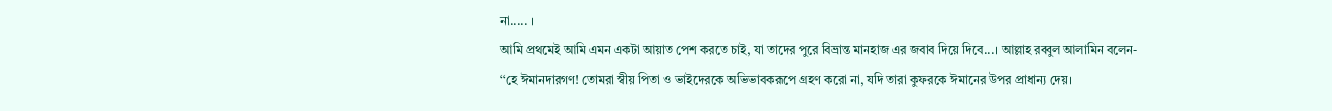না..... ।
আমি প্রথমেই আমি এমন একটা আয়াত পেশ করতে চাই, যা তাদের পুরে বিভ্রান্ত মানহাজ এর জবাব দিয়ে দিবে...। আল্লাহ রব্বুল আলামিন বলেন-
‘‘হে ঈমানদারগণ! তোমরা স্বীয় পিতা ও ভাইদেরকে অভিভাবকরূপে গ্রহণ করো না, যদি তারা কুফরকে ঈমানের উপর প্রাধান্য দেয়।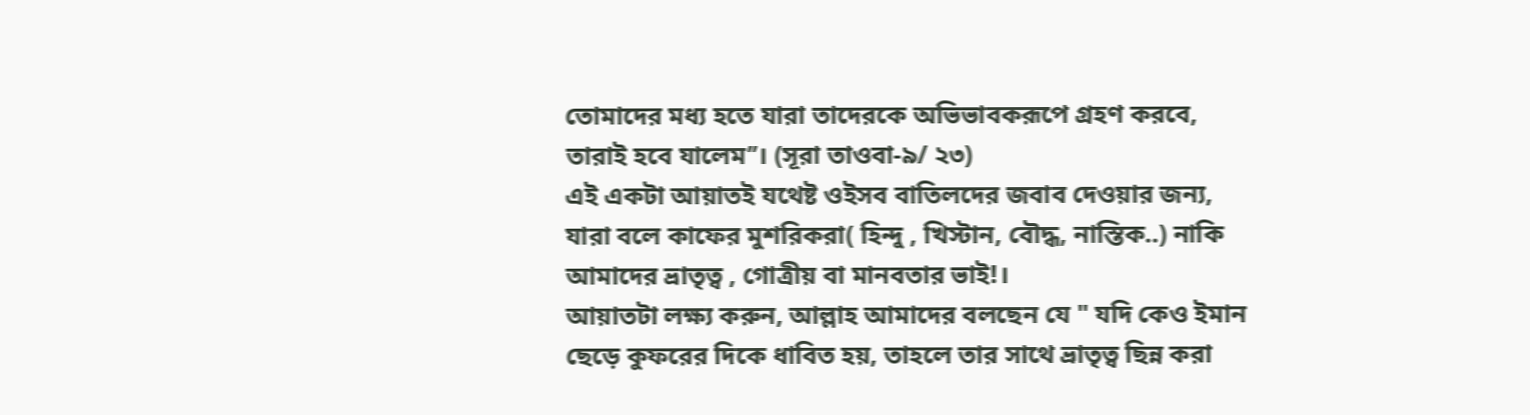তোমাদের মধ্য হতে যারা তাদেরকে অভিভাবকরূপে গ্রহণ করবে, তারাই হবে যালেম’’। (সূরা তাওবা-৯/ ২৩)
এই একটা আয়াতই যথেষ্ট ওইসব বাতিলদের জবাব দেওয়ার জন্য, যারা বলে কাফের মুশরিকরা( হিন্দু , খিস্টান, বৌদ্ধ, নাস্তিক..) নাকি আমাদের ভ্রাতৃত্ব , গোত্রীয় বা মানবতার ভাই!।
আয়াতটা লক্ষ্য করুন, আল্লাহ আমাদের বলছেন যে " যদি কেও ইমান ছেড়ে কুফরের দিকে ধাবিত হয়, তাহলে তার সাথে ভ্রাতৃত্ব ছিন্ন করা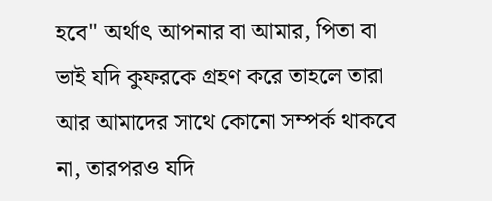হবে" অর্থাৎ আপনার বা আমার, পিতা বা ভাই যদি কুফরকে গ্রহণ করে তাহলে তারা আর আমাদের সাথে কোনো সম্পর্ক থাকবে না, তারপরও যদি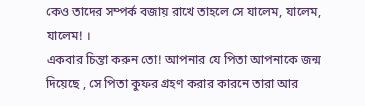কেও তাদের সম্পর্ক বজায় রাখে তাহলে সে যালেম, যালেম, যালেম! ।
একবার চিন্তা করুন তো! আপনার যে পিতা আপনাকে জন্ম দিয়েছে , সে পিতা কুফর গ্রহণ করার কারনে তারা আর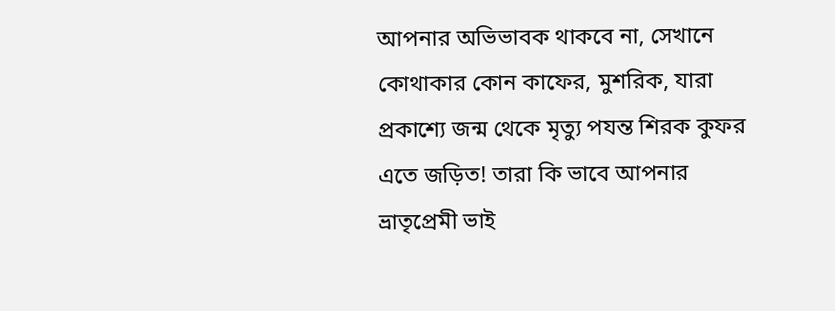আপনার অভিভাবক থাকবে না, সেখানে কোথাকার কোন কাফের, মুশরিক, যারা প্রকাশ্যে জন্ম থেকে মৃত্যু পযন্ত শিরক কুফর এতে জড়িত! তারা কি ভাবে আপনার ভ্রাতৃপ্রেমী ভাই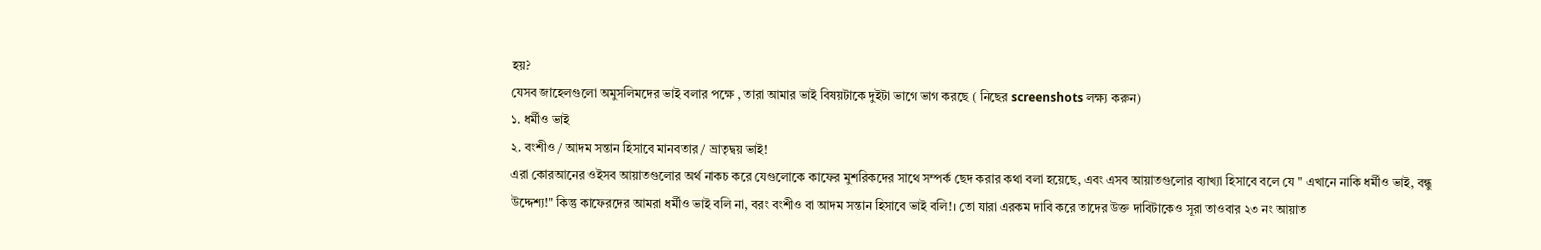হয়?
যেসব জাহেলগুলো অমুসলিমদের ভাই বলার পক্ষে , তারা আমার ভাই বিষয়টাকে দুইটা ভাগে ভাগ করছে ( নিছের screenshots লক্ষ্য করুন)
১. ধর্মীও ভাই
২. বংশীও / আদম সন্তান হিসাবে মানবতার / ভ্রাতৃদ্বয় ভাই!
এরা কোরআনের ওইসব আয়াতগুলোর অর্থ নাকচ করে যেগুলোকে কাফের মুশরিকদের সাথে সম্পর্ক ছেদ করার কথা বলা হয়েছে, এবং এসব আয়াতগুলোর ব্যাখ্যা হিসাবে বলে যে " এখানে নাকি ধর্মীও ভাই, বন্ধু উদ্দেশ্য!" কিন্তু কাফেরদের আমরা ধর্মীও ভাই বলি না, বরং বংশীও বা আদম সন্তান হিসাবে ভাই বলি!। তো যারা এরকম দাবি করে তাদের উক্ত দাবিটাকেও সূরা তাওবার ২৩ নং আয়াত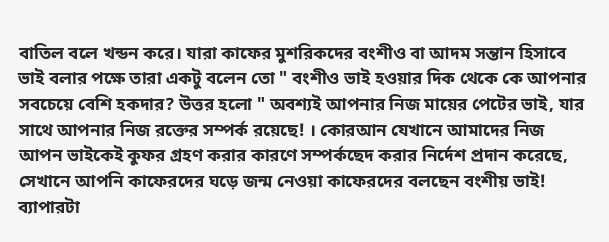বাতিল বলে খন্ডন করে। যারা কাফের মুশরিকদের বংশীও বা আদম সন্তান হিসাবে ভাই বলার পক্ষে তারা একটু বলেন তো " বংশীও ভাই হওয়ার দিক থেকে কে আপনার সবচেয়ে বেশি হকদার? উত্তর হলো " অবশ্যই আপনার নিজ মায়ের পেটের ভাই, যার সাথে আপনার নিজ রক্তের সম্পর্ক রয়েছে! । কোরআন যেখানে আমাদের নিজ আপন ভাইকেই কুফর গ্রহণ করার কারণে সম্পর্কছেদ করার নির্দেশ প্রদান করেছে, সেখানে আপনি কাফেরদের ঘড়ে জন্ম নেওয়া কাফেরদের বলছেন বংশীয় ভাই! ব্যাপারটা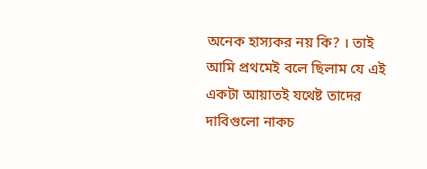অনেক হাস্যকর নয় কি? । তাই আমি প্রথমেই বলে ছিলাম যে এই একটা আয়াতই যথেষ্ট তাদের দাবিগুলো নাকচ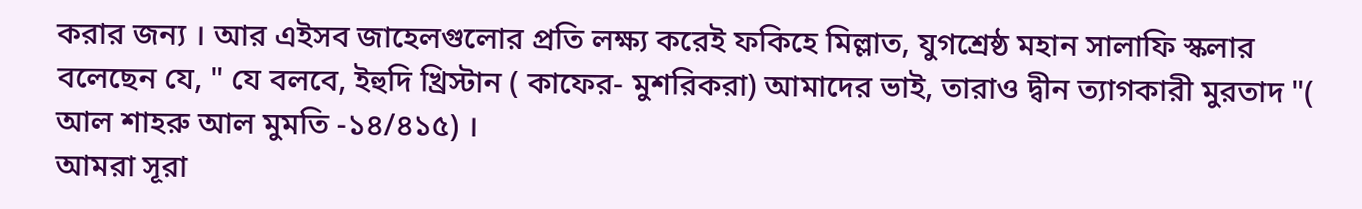করার জন্য । আর এইসব জাহেলগুলোর প্রতি লক্ষ্য করেই ফকিহে মিল্লাত, যুগশ্রেষ্ঠ মহান সালাফি স্কলার বলেছেন যে, " যে বলবে, ইহুদি খ্রিস্টান ( কাফের- মুশরিকরা) আমাদের ভাই, তারাও দ্বীন ত্যাগকারী মুরতাদ "( আল শাহরু আল মুমতি -১৪/৪১৫) ।
আমরা সূরা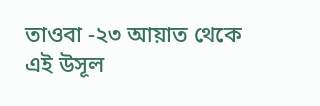তাওবা -২৩ আয়াত থেকে এই উসূল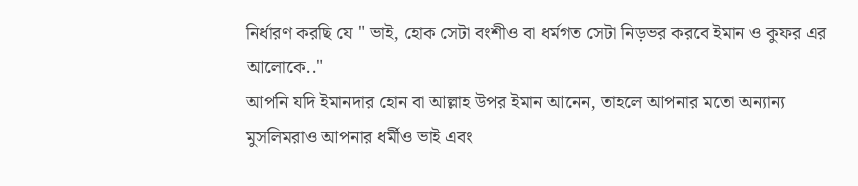নির্ধারণ করছি যে " ভাই, হোক সেটা বংশীও বা ধর্মগত সেটা নিড়ভর করবে ইমান ও কুফর এর আলোকে.."
আপনি যদি ইমানদার হোন বা আল্লাহ উপর ইমান আনেন, তাহলে আপনার মতো অন্যান্য মুসলিমরাও আপনার ধর্মীও ভাই এবং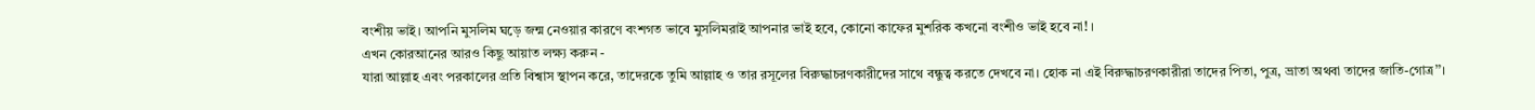বংশীয় ভাই। আপনি মুসলিম ঘড়ে জন্ম নেওয়ার কারণে বংশগত ভাবে মুসলিমরাই আপনার ভাই হবে, কোনো কাফের মুশরিক কখনো বংশীও ভাই হবে না! ।
এখন কোরআনের আরও কিছু আয়াত লক্ষ্য করুন -
যারা আল্লাহ এবং পরকালের প্রতি বিশ্বাস স্থাপন করে, তাদেরকে তুমি আল্লাহ ও তার রসূলের বিরুদ্ধাচরণকারীদের সাথে বন্ধুত্ব করতে দেখবে না। হোক না এই বিরুদ্ধাচরণকারীরা তাদের পিতা, পুত্র, ভ্রাতা অথবা তাদের জাতি-গোত্র’’।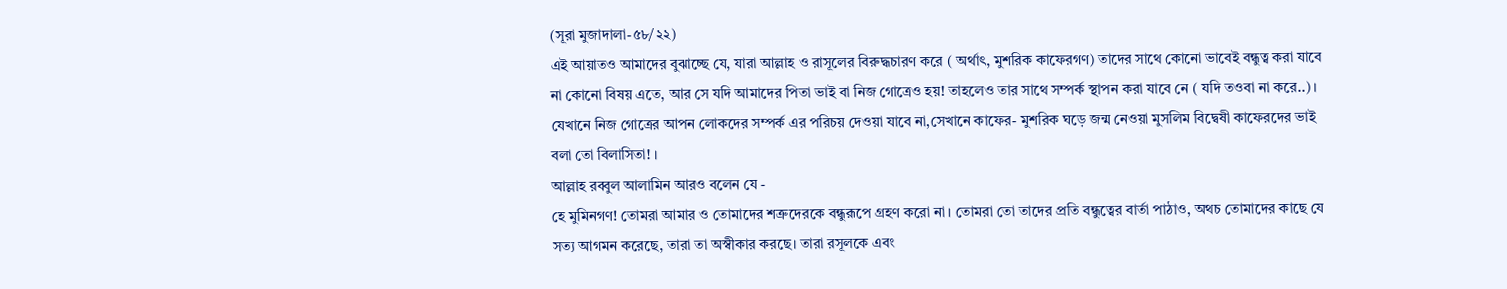(সূরা মুজাদালা-৫৮/২২)
এই আয়াতও আমাদের বুঝাচ্ছে যে, যারা আল্লাহ ও রাসূলের বিরুদ্ধচারণ করে ( অর্থাৎ, মুশরিক কাফেরগণ) তাদের সাথে কোনো ভাবেই বন্ধুত্ব করা যাবে না কোনো বিষয় এতে, আর সে যদি আমাদের পিতা ভাই বা নিজ গোত্রেও হয়! তাহলেও তার সাথে সম্পর্ক স্থাপন করা যাবে নে ( যদি তওবা না করে..)। যেখানে নিজ গোত্রের আপন লোকদের সম্পর্ক এর পরিচয় দেওয়া যাবে না,সেখানে কাফের- মুশরিক ঘড়ে জন্ম নেওয়া মুসলিম বিদ্বেষী কাফেরদের ভাই বলা তো বিলাসিতা! ।
আল্লাহ রব্বুল আলামিন আরও বলেন যে -
হে মুমিনগণ! তোমরা আমার ও তোমাদের শত্রুদেরকে বন্ধুরূপে গ্রহণ করো না। তোমরা তো তাদের প্রতি বন্ধুত্বের বার্তা পাঠাও, অথচ তোমাদের কাছে যে সত্য আগমন করেছে, তারা তা অস্বীকার করছে। তারা রসূলকে এবং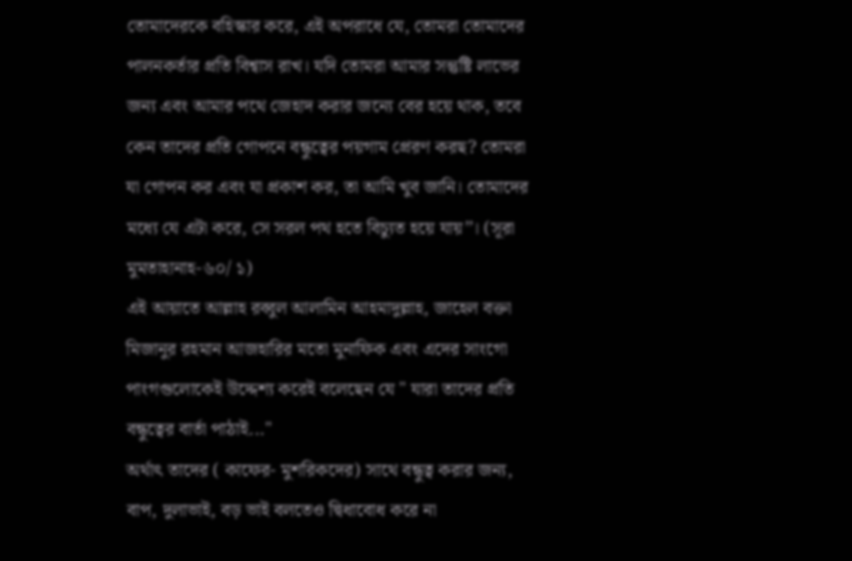তোমাদেরকে বহিস্কার করে, এই অপরাধে যে, তোমরা তোমাদের পালনকর্তার প্রতি বিশ্বাস রাখ। যদি তোমরা আমার সন্তুষ্টি লাভের জন্য এবং আমার পথে জেহাদ করার জন্যে বের হয়ে থাক, তবে কেন তাদের প্রতি গোপনে বন্ধুত্বের পয়গাম প্রেরণ করছ? তোমরা যা গোপন কর এবং যা প্রকাশ কর, তা আমি খুব জানি। তোমাদের মধ্যে যে এটা করে, সে সরল পথ হতে বিচ্যুত হয়ে যায়’’। (সূরা মুমতাহানাহ-৬০/ ১)
এই আয়াতে আল্লাহ রব্বুল আলামিন আহমাদুল্লাহ, জাহেল বক্তা মিজানুর রহমান আজহারির মতো মুনাফিক এবং এদের সাংগো পাংগগুলোকেই উদ্দেশ্য করেই বলেছেন যে " যারা তাদের প্রতি বন্ধুত্বের বার্তা পাঠাই..."
অর্থাৎ তাদের ( কাফের- মুশরিকদের) সাথে বন্ধুত্ব করার জন্য, বাপ, দুলাভাই, বড় ভাই বলতেও দ্বিধাবোধ করে না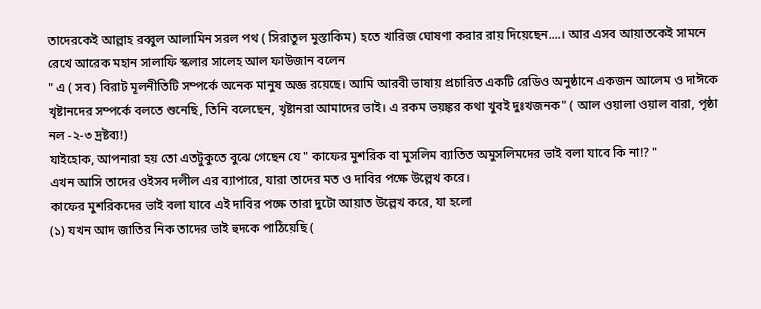তাদেরকেই আল্লাহ রব্বুল আলামিন সরল পথ ( সিরাতুল মুস্তাকিম) হতে খারিজ ঘোষণা করার রায় দিয়েছেন....। আর এসব আয়াতকেই সামনে রেখে আরেক মহান সালাফি স্কলার সালেহ আল ফাউজান বলেন
" এ ( সব) বিরাট মূলনীতিটি সম্পর্কে অনেক মানুষ অজ্ঞ রয়েছে। আমি আরবী ভাষায় প্রচারিত একটি রেডিও অনুষ্ঠানে একজন আলেম ও দাঈকে খৃষ্টানদের সম্পর্কে বলতে শুনেছি, তিনি বলেছেন, খৃষ্টানরা আমাদের ভাই। এ রকম ভয়ঙ্কর কথা খুবই দুঃখজনক" ( আল ওয়ালা ওয়াল বারা, পৃষ্ঠা নল -২-৩ দ্রষ্টব্য!)
যাইহোক, আপনারা হয় তো এতটুকুতে বুঝে গেছেন যে " কাফের মুশরিক বা মুসলিম ব্যাতিত অমুসলিমদের ভাই বলা যাবে কি না!? "
এখন আসি তাদের ওইসব দলীল এর ব্যাপারে, যারা তাদের মত ও দাবির পক্ষে উল্লেখ করে।
কাফের মুশরিকদের ভাই বলা যাবে এই দাবির পক্ষে তারা দুটো আয়াত উল্লেখ করে, যা হলো
(১) যখন আদ জাতির নিক তাদের ভাই হুদকে পাঠিয়েছি (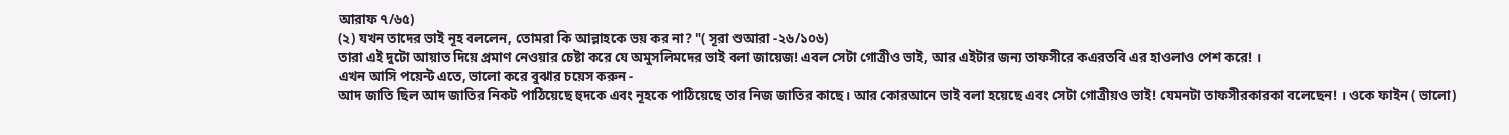আরাফ ৭/৬৫)
(২) যখন তাদের ভাই নূহ বললেন, তোমরা কি আল্লাহকে ভয় কর না? "( সূরা শুআরা -২৬/১০৬)
তারা এই দুটো আয়াত দিয়ে প্রমাণ নেওয়ার চেষ্টা করে যে অমুসলিমদের ভাই বলা জায়েজ! এবল সেটা গোত্রীও ভাই, আর এইটার জন্য তাফসীরে কএরতবি এর হাওলাও পেশ করে! ।
এখন আসি পয়েন্ট এতে, ভালো করে বুঝার চয়েস করুন -
আদ জাতি ছিল আদ জাতির নিকট পাঠিয়েছে হুদকে এবং নূহকে পাঠিয়েছে তার নিজ জাতির কাছে। আর কোরআনে ভাই বলা হয়েছে এবং সেটা গোত্রীয়ও ভাই! যেমনটা তাফসীরকারকা বলেছেন! । ওকে ফাইন ( ভালো)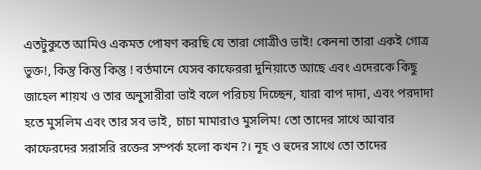এতটুকুতে আমিও একমত পোষণ করছি যে তারা গোত্রীও ভাই! কেননা তারা একই গোত্র ভুক্ত!, কিন্তু কিন্তু কিন্তু ! বর্তমানে যেসব কাফেররা দুনিয়াতে আছে এবং এদেরকে কিছু জাহেল শায়খ ও তার অনুসারীরা ভাই বলে পরিচয় দিচ্ছেন, যারা বাপ দাদা, এবং পরদাদা হতে মুসলিম এবং তার সব ভাই, চাচা মামারাও মুসলিম! তো তাদের সাথে আবার কাফেরদের সরাসরি রক্তের সম্পর্ক হলো কখন?। নূহ ও হুদের সাথে তো তাদের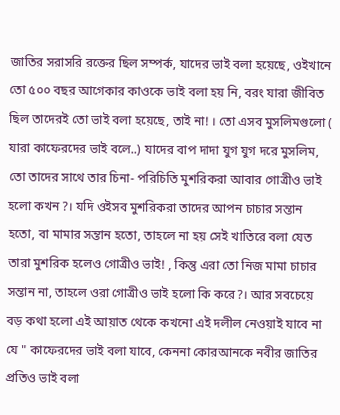জাতির সরাসরি রক্তের ছিল সম্পর্ক, যাদের ভাই বলা হয়েছে, ওইখানে তো ৫০০ বছর আগেকার কাওকে ভাই বলা হয় নি, বরং যারা জীবিত ছিল তাদেরই তো ভাই বলা হয়েছে, তাই না! । তো এসব মুসলিমগুলো ( যারা কাফেরদের ভাই বলে..) যাদের বাপ দাদা যুগ যুগ দরে মুসলিম, তো তাদের সাথে তার চিনা- পরিচিতি মুশরিকরা আবার গোত্রীও ভাই হলো কখন?। যদি ওইসব মুশরিকরা তাদের আপন চাচার সন্তান হতো, বা মামার সন্তান হতো, তাহলে না হয় সেই খাতিরে বলা যেত তারা মুশরিক হলেও গোত্রীও ভাই! , কিন্তু এরা তো নিজ মামা চাচার সন্তান না, তাহলে ওরা গোত্রীও ভাই হলো কি করে?। আর সবচেয়ে বড় কথা হলো এই আয়াত থেকে কখনো এই দলীল নেওয়াই যাবে না যে " কাফেরদের ভাই বলা যাবে, কেননা কোরআনকে নবীর জাতির প্রতিও ভাই বলা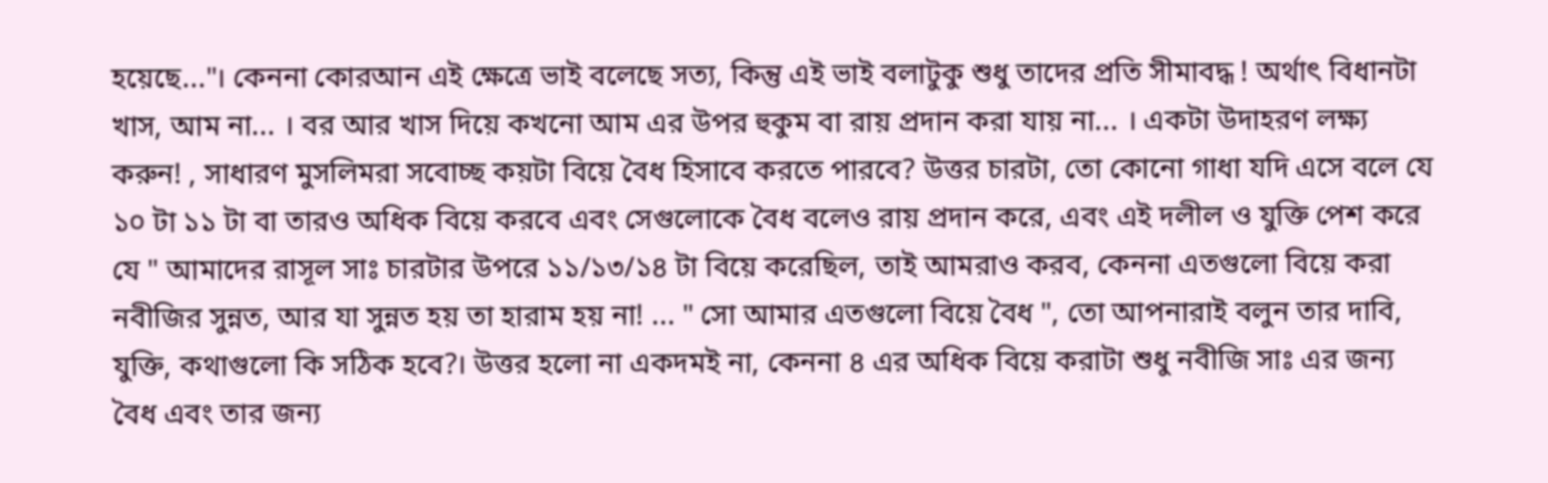হয়েছে..."। কেননা কোরআন এই ক্ষেত্রে ভাই বলেছে সত্য, কিন্তু এই ভাই বলাটুকু শুধু তাদের প্রতি সীমাবদ্ধ ! অর্থাৎ বিধানটা খাস, আম না... । বর আর খাস দিয়ে কখনো আম এর উপর হুকুম বা রায় প্রদান করা যায় না... । একটা উদাহরণ লক্ষ্য করুন! , সাধারণ মুসলিমরা সবোচ্ছ কয়টা বিয়ে বৈধ হিসাবে করতে পারবে? উত্তর চারটা, তো কোনো গাধা যদি এসে বলে যে ১০ টা ১১ টা বা তারও অধিক বিয়ে করবে এবং সেগুলোকে বৈধ বলেও রায় প্রদান করে, এবং এই দলীল ও যুক্তি পেশ করে যে " আমাদের রাসূল সাঃ চারটার উপরে ১১/১৩/১৪ টা বিয়ে করেছিল, তাই আমরাও করব, কেননা এতগুলো বিয়ে করা নবীজির সুন্নত, আর যা সুন্নত হয় তা হারাম হয় না! ... " সো আমার এতগুলো বিয়ে বৈধ ", তো আপনারাই বলুন তার দাবি, যুক্তি, কথাগুলো কি সঠিক হবে?। উত্তর হলো না একদমই না, কেননা ৪ এর অধিক বিয়ে করাটা শুধু নবীজি সাঃ এর জন্য বৈধ এবং তার জন্য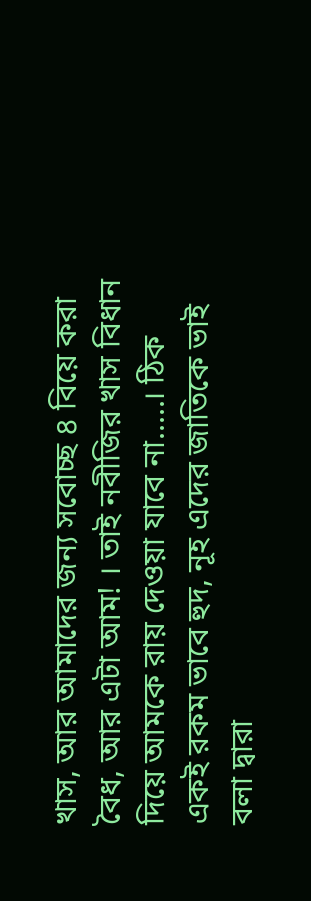খাস, আর আমাদের জন্য সবোচ্ছ ৪ বিয়ে করা বৈধ, আর এটা আম! । তাই নবীজির খাস বিধান দিয়ে আমকে রায় দেওয়া যাবে না.....। ঠিক একই রকম ভাবে হুদ, নূহ এদের জাতিকে ভাই বলা দ্বারা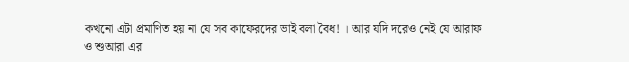কখনো এটা প্রমাণিত হয় না যে সব কাফেরদের ভাই বলা বৈধ! । আর যদি দরেও নেই যে আরাফ ও শুআরা এর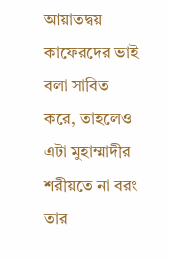আয়াতদ্বয় কাফেরদের ভাই বলা সাবিত করে, তাহলেও এটা মুহাম্মাদীর শরীয়তে না বরং তার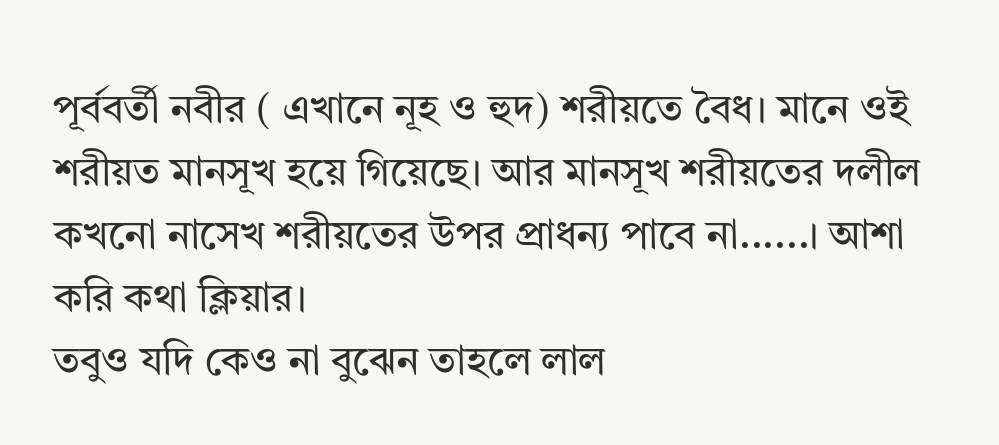পূর্ববর্তী নবীর ( এখানে নূহ ও হুদ) শরীয়তে বৈধ। মানে ওই শরীয়ত মানসূখ হয়ে গিয়েছে। আর মানসূখ শরীয়তের দলীল কখনো নাসেখ শরীয়তের উপর প্রাধন্য পাবে না......। আশা করি কথা ক্লিয়ার।
তবুও যদি কেও না বুঝেন তাহলে লাল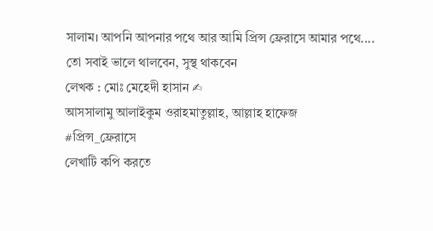সালাম। আপনি আপনার পথে আর আমি প্রিন্স ফ্রেরাসে আমার পথে....
তো সবাই ভালে থালবেন, সুস্থ থাকবেন
লেখক : মোঃ মেহেদী হাসান ✍
আসসালামু আলাইকুম ওরাহমাতুল্লাহ, আল্লাহ হাফেজ
#প্রিন্স_ফ্রেরাসে
লেখাটি কপি করতে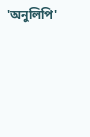'অনুলিপি'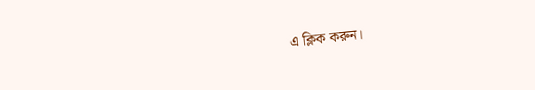এ ক্লিক করুন।